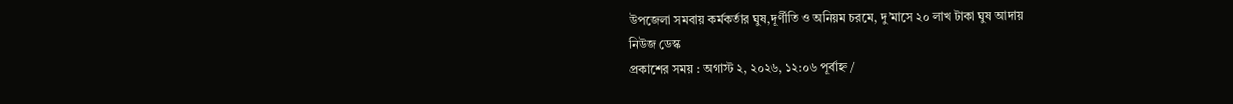উপজেলা সমবায় কর্মকর্তার ঘুষ,দূর্ণীতি ও অনিয়ম চরমে, দু’মাসে ২০ লাখ টাকা ঘুষ আদায়
নিউজ ডেস্ক
প্রকাশের সময় : অগাস্ট ২, ২০২৬, ১২:০৬ পূর্বাহ্ন /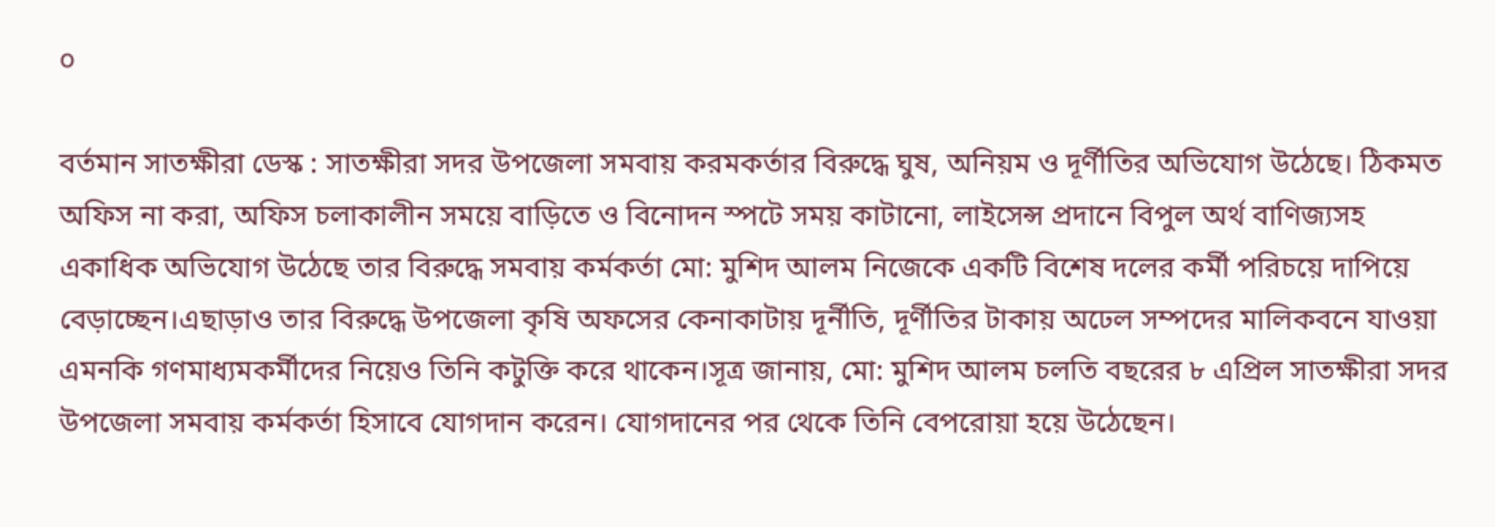০

বর্তমান সাতক্ষীরা ডেস্ক : সাতক্ষীরা সদর উপজেলা সমবায় করমকর্তার বিরুদ্ধে ঘুষ, অনিয়ম ও দূর্ণীতির অভিযোগ উঠেছে। ঠিকমত অফিস না করা, অফিস চলাকালীন সময়ে বাড়িতে ও বিনোদন স্পটে সময় কাটানো, লাইসেন্স প্রদানে বিপুল অর্থ বাণিজ্যসহ একাধিক অভিযোগ উঠেছে তার বিরুদ্ধে সমবায় কর্মকর্তা মো: মুশিদ আলম নিজেকে একটি বিশেষ দলের কর্মী পরিচয়ে দাপিয়ে বেড়াচ্ছেন।এছাড়াও তার বিরুদ্ধে উপজেলা কৃষি অফসের কেনাকাটায় দূর্নীতি, দূর্ণীতির টাকায় অঢেল সম্পদের মালিকবনে যাওয়া এমনকি গণমাধ্যমকর্মীদের নিয়েও তিনি কটুক্তি করে থাকেন।সূত্র জানায়, মো: মুশিদ আলম চলতি বছরের ৮ এপ্রিল সাতক্ষীরা সদর উপজেলা সমবায় কর্মকর্তা হিসাবে যোগদান করেন। যোগদানের পর থেকে তিনি বেপরোয়া হয়ে উঠেছেন।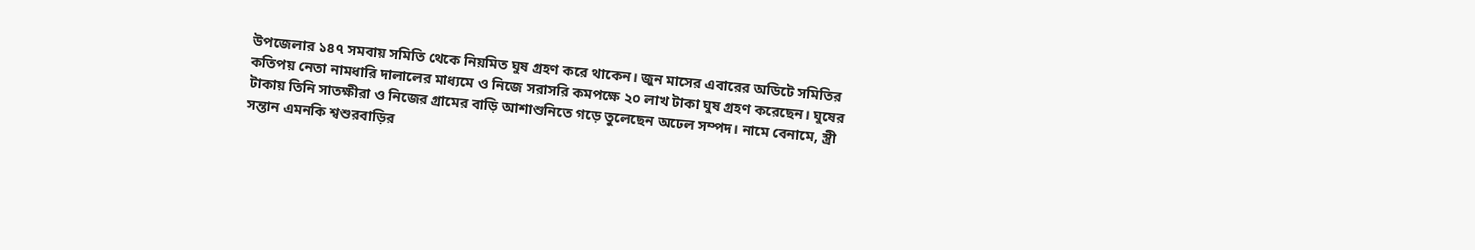উপজেলার ১৪৭ সমবায় সমিতি থেকে নিয়মিত ঘুষ গ্রহণ করে থাকেন। জুন মাসের এবারের অডিটে সমিতির কতিপয় নেতা নামধারি দালালের মাধ্যমে ও নিজে সরাসরি কমপক্ষে ২০ লাখ টাকা ঘুষ গ্রহণ করেছেন। ঘুষের টাকায় তিনি সাতক্ষীরা ও নিজের গ্রামের বাড়ি আশাশুনিতে গড়ে তুলেছেন অঢেল সম্পদ। নামে বেনামে, স্ত্রী সন্তান এমনকি শ্বশুরবাড়ির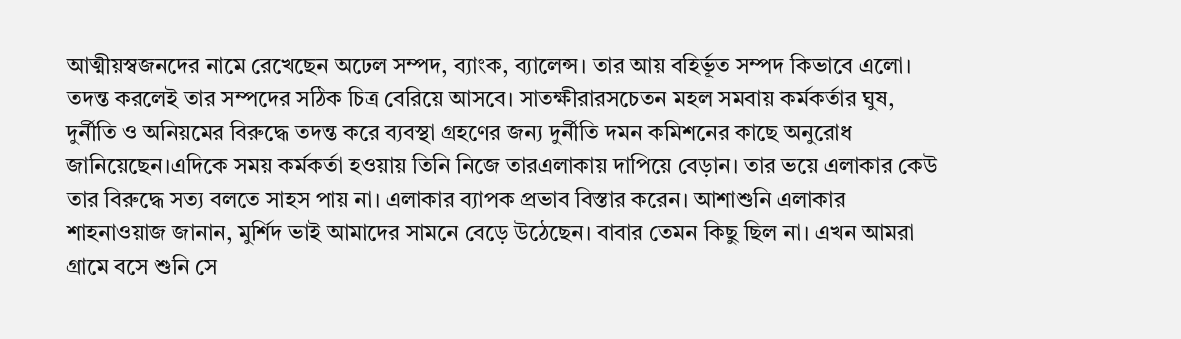আত্মীয়স্বজনদের নামে রেখেছেন অঢেল সম্পদ, ব্যাংক, ব্যালেন্স। তার আয় বহির্ভূত সম্পদ কিভাবে এলো। তদন্ত করলেই তার সম্পদের সঠিক চিত্র বেরিয়ে আসবে। সাতক্ষীরারসচেতন মহল সমবায় কর্মকর্তার ঘুষ, দুর্নীতি ও অনিয়মের বিরুদ্ধে তদন্ত করে ব্যবস্থা গ্রহণের জন্য দুর্নীতি দমন কমিশনের কাছে অনুরোধ জানিয়েছেন।এদিকে সময় কর্মকর্তা হওয়ায় তিনি নিজে তারএলাকায় দাপিয়ে বেড়ান। তার ভয়ে এলাকার কেউ তার বিরুদ্ধে সত্য বলতে সাহস পায় না। এলাকার ব্যাপক প্রভাব বিস্তার করেন। আশাশুনি এলাকার শাহনাওয়াজ জানান, মুর্শিদ ভাই আমাদের সামনে বেড়ে উঠেছেন। বাবার তেমন কিছু ছিল না। এখন আমরা গ্রামে বসে শুনি সে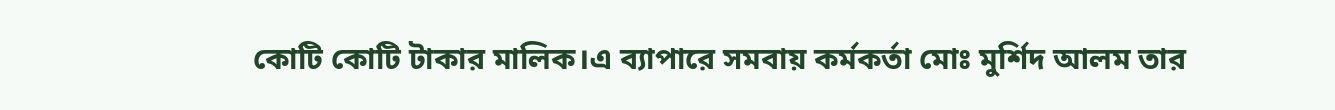কোটি কোটি টাকার মালিক।এ ব্যাপারে সমবায় কর্মকর্তা মোঃ মুর্শিদ আলম তার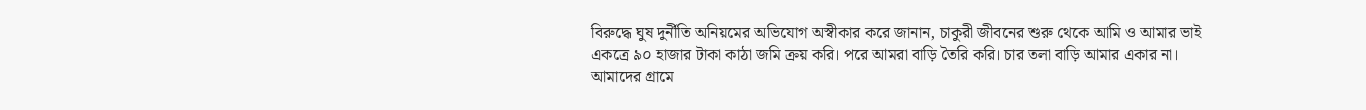বিরুদ্ধে ঘুষ দুর্নীতি অনিয়মের অভিযোগ অস্বীকার করে জানান, চাকুরী জীবনের শুরু থেকে আমি ও আমার ভাই একত্রে ৯০ হাজার টাকা কাঠা জমি ক্রয় করি। পরে আমরা বাড়ি তৈরি করি। চার তলা বাড়ি আমার একার না। আমাদের গ্রামে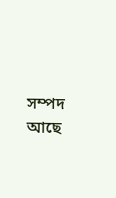সম্পদ আছে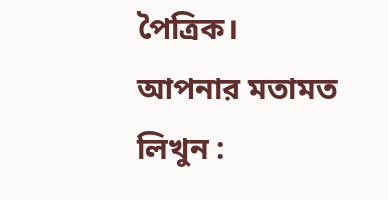পৈত্রিক।
আপনার মতামত লিখুন :